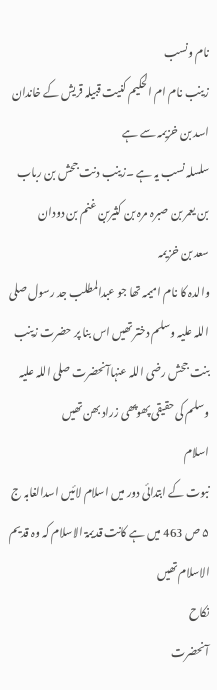نام ونسب
زینب نام ام الحکیم کنیت قبیلہ قریش کے خاندان اسد بن خزیمہ سے ہے
سلسلہ نسب یہ ہے ۔زینب دنت جحش بن رباب بن یعمر بن صبرہ مرہ بن کثیربن غنم بن دودان
سعد بن خزیمہ
والدہ کا نام امیمہ تھا جو عبدالمطلب جد رسول صلی اللہ علیہ وسلم دختر تھیں اس بنا پر حضرت زینب بنت جحش رضی اللہ عنہاآنحضرت صلی اللہ علیہ وسلم کی حقیقی پھوپھی زراد بھن تھیں
اسلام
نبوت کے ابتدائی دور میں اسلام لائیں اسدالغابہ ج ۵ ص 463 میں ہے کانت قدیمۃ الاسلام کہ وہ قدیم الاسلام تھیں
نکاح
آنحضرت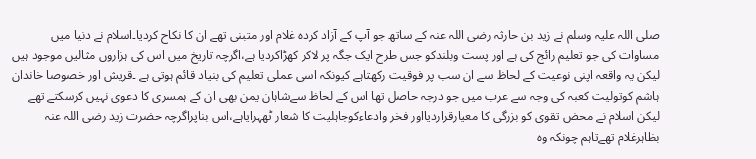صلی اللہ علیہ وسلم نے زید بن حارثہ رضی اللہ عنہ کے ساتھ جو آپ کے آزاد کردہ غلام اور متبنی تھے ان کا نکاح کردیا۔اسلام نے دنیا میں مساوات کی جو تعلیم رائج کی ہے اور پست وبلندکو جس طرح ایک جگہ پر لاکر کھڑاکردیا ہے،اگرچہ تاریخ میں اس کی ہزاروں مثالیں موجود ہیں لیکن یہ واقعہ اپنی نوعیت کے لحاظ سے ان سب پر فوقیت رکھتاہے کیونکہ اسی عملی تعلیم کی بنیاد قائم ہوتی ہے ۔قریش اور خصوصا خاندان ہاشم کوتولیت کعبہ کی وجہ سے عرب میں جو درجہ حاصل تھا اس کے لحاظ سےشاہان یمن بھی ان کے ہمسری کا دعوی نہیں کرسکتے تھے لیکن اسلام نے محض تقوی کو بزرگی کا معیارقراردیااور فخر وادعاءکوجاہلیت کا شعار ٹھہرایاہے،اس بناپراگرچہ حضرت زید رضی اللہ عنہ بظاہرغلام تھےتاہم چونکہ وہ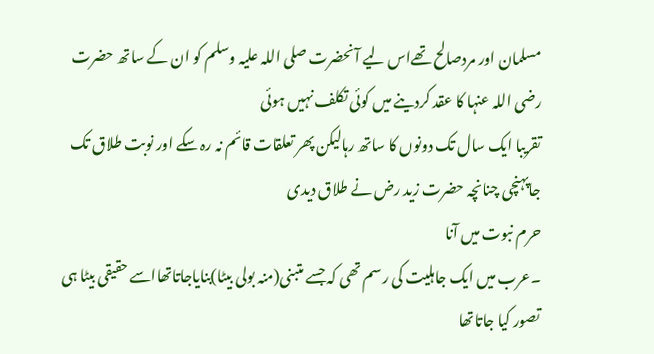مسلمان اور مردصالح تھےاس لیے آنحضرت صلی اللہ علیہ وسلم کو ان کے ساتھ حضرت رضی اللہ عنہا کا عقد کردینے میں کوئی تکلف نہیں ہوئی
تقریبا ایک سال تک دونوں کا ساتھ رہالیکن پھر تعلقات قائم نہ رہ سکے اور نوبت طلاق تک جاپہنچی چنانچہ حضرت زید رض نے طلاق دیدی
حرم نبوت میں آنا
۔عرب میں ایک جاہلیت کی رسم تھی کہ جسے متبنی(منہ بولی بیٹا)بنایاجاتاتھااسے حقیقی بیٹا ہی تصور کیا جاتاتھا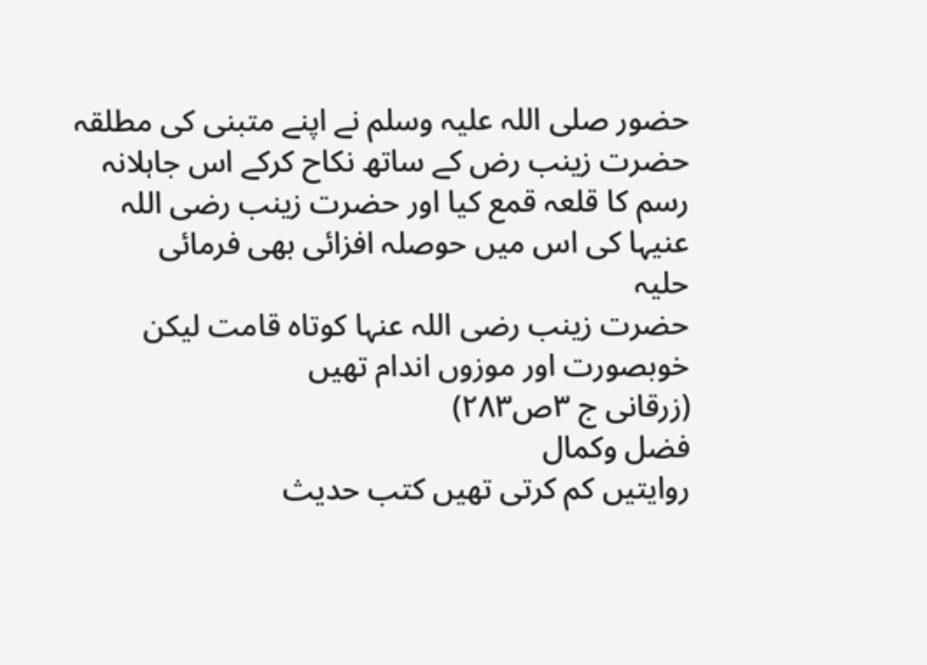حضور صلی اللہ علیہ وسلم نے اپنے متبنی کی مطلقہ حضرت زینب رض کے ساتھ نکاح کرکے اس جاہلانہ رسم کا قلعہ قمع کیا اور حضرت زینب رضی اللہ عنیہا کی اس میں حوصلہ افزائی بھی فرمائی
حلیہ
حضرت زینب رضی اللہ عنہا کوتاہ قامت لیکن خوبصورت اور موزوں اندام تھیں
(زرقانی ج ۳ص۲۸۳)
فضل وکمال
روایتیں کم کرتی تھیں کتب حدیث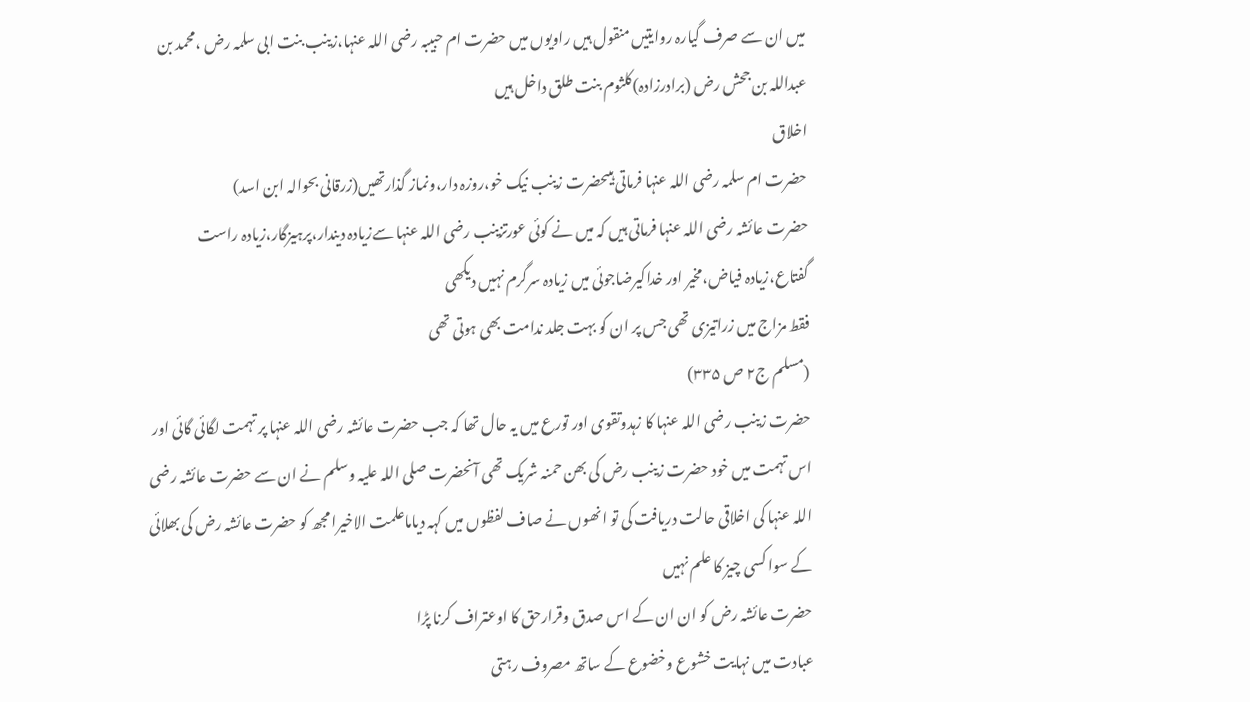میں ان سے صرف گیارہ روایتیں منقول ہیں راویوں میں حضرت ام حبیبہ رضی اللہ عنہا،زینب بنت ابی سلمہ رض ،محمد بن عبداللہ بن جحش رض (برادرزادہ)کلثوم بنت طلق داخل ہیں
اخلاق
حضرت ام سلمہ رضی اللہ عنہا فرماتی ہیںحضرت زینب نیک خو،روزہ دار،ونماز گذارتھیں(زرقانی بحوالہ ابن اسد)
حضرت عائشہ رضی اللہ عنہا فرماتی ہیں کہ میں نے کوئی عورتزینب رضی اللہ عنہا سےزیادہ دیندار،پرہیزگار،زیادہ راست گفتاع،زیادہ فیاض،مخیر اور خداکیرضاجوئی میں زیادہ سرگرم نہیں دیکھی
فقط مزاج میں زراتیزی تھی جس پر ان کو بہت جلد ندامت بھی ہوتی تھی
(مسلم ج۲ ص ۳۳۵)
حضرت زینب رضی اللہ عنہا کا زہدوتقوی اور تورع میں یہ حال تھا کہ جب حضرت عائشہ رضی اللہ عنہا پر تہمت لگائی گائی اور اس تہمت میں خود حضرت زینب رض کی بھن حمنہ شریک تھی آنحضرت صلی اللہ علیہ وسلم نے ان سے حضرت عائشہ رضی اللہ عنہا کی اخلاقی حالت دریافت کی تو انھوں نے صاف لفظوں میں کہہ دیاماعلمت الاخیرا مجھ کو حضرت عائشہ رض کی بھلائی کے سوا کسی چیز کا علم نہیں
حضرت عائشہ رض کو ان ان کے اس صدق وقرارحق کا اوعتراف کرنا پڑا
عبادت میں نہایت خشوع وخضوع کے ساتھ مصروف رہتی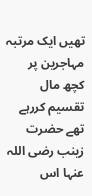تھیں ایک مرتبہ مہاجرین پر کچھ مال تقسیم کررہے تھے حضرت زینب رضی اللہ عنہا اس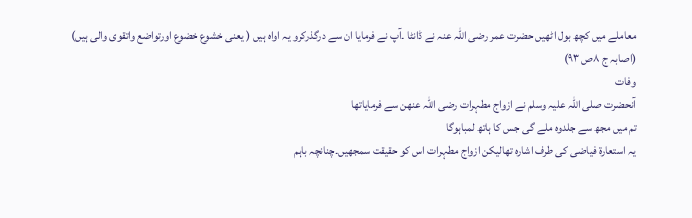معاملے میں کچھ بول اٹھیں حضرت عمر رضی اللہ عنہ نے ڈانٹا ۔آپ نے فرمایا ان سے درگذرکرو یہ اواہ ہیں ( یعنی خشوع خضوع اورتواضع واتقوی والی ہیں)
(اصابہ ج ۸ص ۹۳)
وفات
آنحضرت صلی اللہ علیہ وسلم نے ازواج مطہرات رضی اللہ عنھن سے فرمایاتھا
تم میں مجھ سے جلدوہ ملے گی جس کا ہاتھ لمباہوگا
یہ استعارۃ فیاضی کی طرف اشارہ تھالیکن ازواج مطہرات اس کو حقیقت سمجھیں۔چنانچہ باہم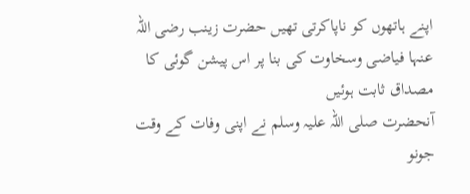اپنے ہاتھوں کو ناپاکرتی تھیں حضرت زینب رضی اللہ عنہا فیاضی وسخاوت کی بنا پر اس پیشن گوئی کا مصداق ثابت ہوئیں
آنحضرت صلی اللہ علیہ وسلم نے اپنی وفات کے وقت جونو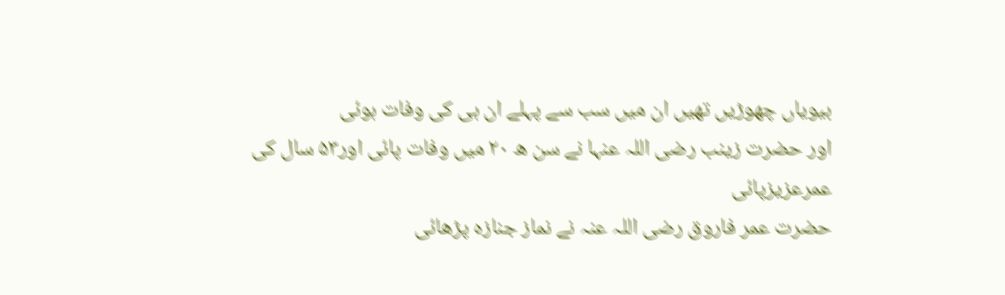بیویاں چھوڑیں تھیں ان میں سب سے پہلے ان ہی کی وفات ہوئی
اور حضرت زینب رضی اللہ عنہا نے سن ھ ۲۰ میں وفات پائی اور۵۳ سال کی عمرعزیزپائی
حضرت عمر فاروق رضی اللہ عنہ نے نماز جنازہ پڑھائی